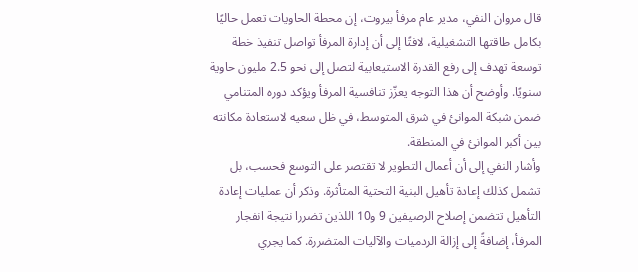قال مروان النفي، مدير عام مرفأ بيروت، إن محطة الحاويات تعمل حاليًا بكامل طاقتها التشغيلية، لافتًا إلى أن إدارة المرفأ تواصل تنفيذ خطة توسعة تهدف إلى رفع القدرة الاستيعابية لتصل إلى نحو 2.5 مليون حاوية سنويًا. وأوضح أن هذا التوجه يعزّز تنافسية المرفأ ويؤكد دوره المتنامي ضمن شبكة الموانئ في شرق المتوسط، في ظل سعيه لاستعادة مكانته بين أكبر الموانئ في المنطقة.
وأشار النفي إلى أن أعمال التطوير لا تقتصر على التوسع فحسب، بل تشمل كذلك إعادة تأهيل البنية التحتية المتأثرة. وذكر أن عمليات إعادة التأهيل تتضمن إصلاح الرصيفين 9 و10 اللذين تضررا نتيجة انفجار المرفأ، إضافةً إلى إزالة الردميات والآليات المتضررة. كما يجري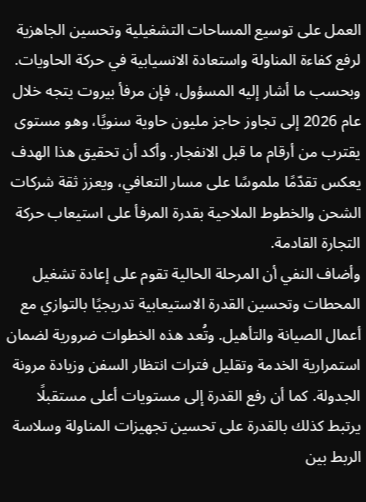العمل على توسيع المساحات التشغيلية وتحسين الجاهزية لرفع كفاءة المناولة واستعادة الانسيابية في حركة الحاويات.
وبحسب ما أشار إليه المسؤول، فإن مرفأ بيروت يتجه خلال عام 2026 إلى تجاوز حاجز مليون حاوية سنويًا، وهو مستوى يقترب من أرقام ما قبل الانفجار. وأكد أن تحقيق هذا الهدف يعكس تقدّمًا ملموسًا على مسار التعافي، ويعزز ثقة شركات الشحن والخطوط الملاحية بقدرة المرفأ على استيعاب حركة التجارة القادمة.
وأضاف النفي أن المرحلة الحالية تقوم على إعادة تشغيل المحطات وتحسين القدرة الاستيعابية تدريجيًا بالتوازي مع أعمال الصيانة والتأهيل. وتُعد هذه الخطوات ضرورية لضمان استمرارية الخدمة وتقليل فترات انتظار السفن وزيادة مرونة الجدولة. كما أن رفع القدرة إلى مستويات أعلى مستقبلًا يرتبط كذلك بالقدرة على تحسين تجهيزات المناولة وسلاسة الربط بين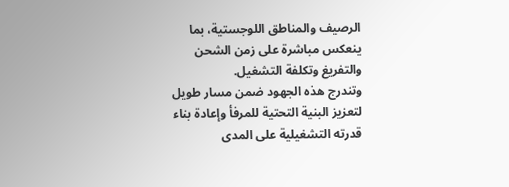الرصيف والمناطق اللوجستية، بما ينعكس مباشرة على زمن الشحن والتفريغ وتكلفة التشغيل.
وتندرج هذه الجهود ضمن مسار طويل لتعزيز البنية التحتية للمرفأ وإعادة بناء قدرته التشغيلية على المدى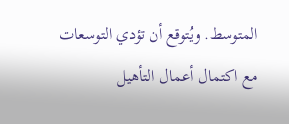المتوسط. ويُتوقع أن تؤدي التوسعات مع اكتمال أعمال التأهيل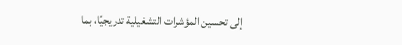إلى تحسين المؤشرات التشغيلية تدريجيًا، بما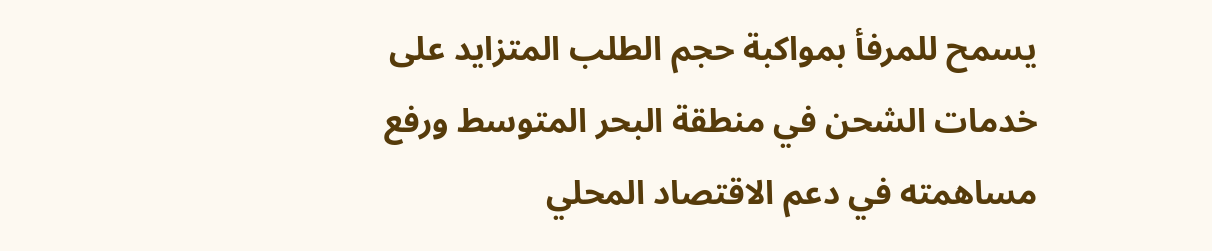يسمح للمرفأ بمواكبة حجم الطلب المتزايد على خدمات الشحن في منطقة البحر المتوسط ورفع مساهمته في دعم الاقتصاد المحلي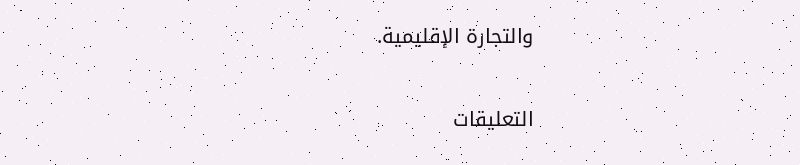والتجارة الإقليمية.

التعليقات